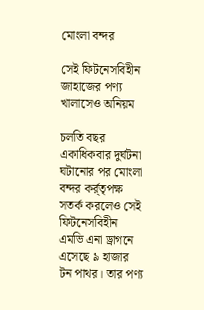মোংলা বন্দর

সেই ফিটনেসবিহীন জাহাজের পণ্য খালাসেও অনিয়ম

চলতি বছর একাধিকবার দুর্ঘটনা ঘটানোর পর মোংলা বন্দর কর্র্তৃপক্ষ সতর্ক করলেও সেই ফিটনেসবিহীন এমভি এনা ড্রাগনে এসেছে ৯ হাজার টন পাথর। তার পণ্য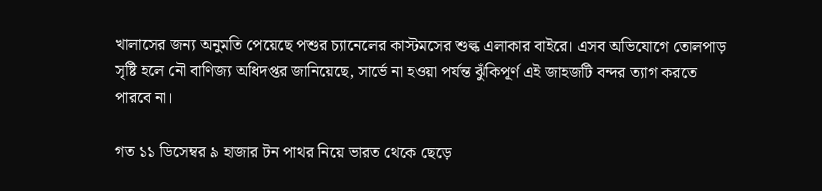খালাসের জন্য অনুমতি পেয়েছে পশুর চ্যানেলের কাস্টমসের শুল্ক এলাকার বাইরে। এসব অভিযোগে তোলপাড় সৃষ্টি হলে নৌ বাণিজ্য অধিদপ্তর জানিয়েছে, সার্ভে না হওয়া পর্যন্ত ঝুঁকিপূর্ণ এই জাহজটি বন্দর ত্যাগ করতে পারবে না।

গত ১১ ডিসেম্বর ৯ হাজার টন পাথর নিয়ে ভারত থেকে ছেড়ে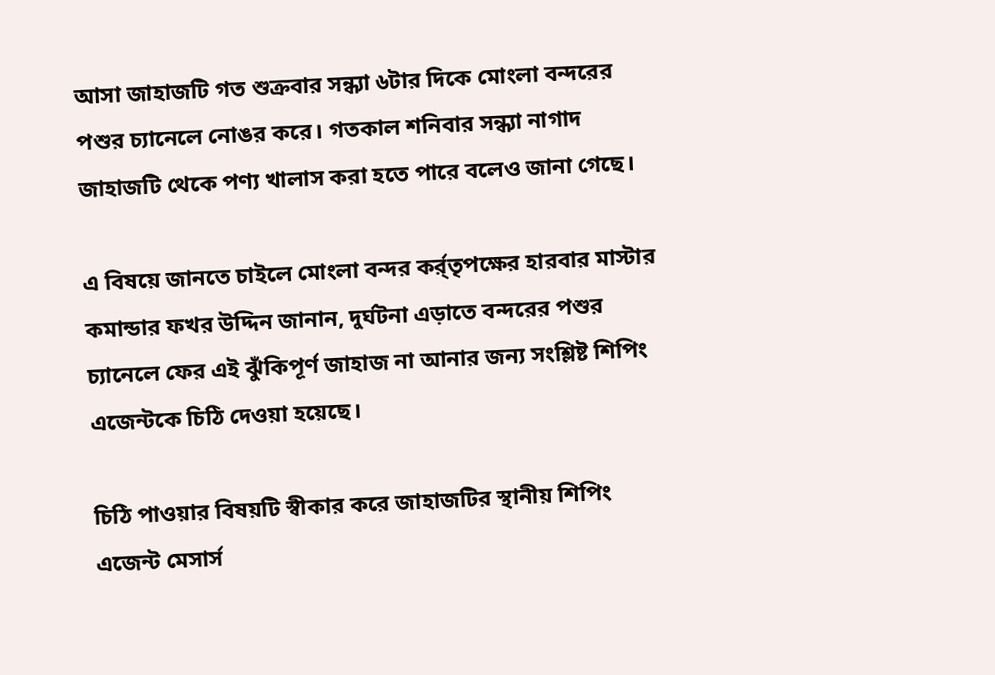আসা জাহাজটি গত শুক্রবার সন্ধ্যা ৬টার দিকে মোংলা বন্দরের পশুর চ্যানেলে নোঙর করে। গতকাল শনিবার সন্ধ্যা নাগাদ জাহাজটি থেকে পণ্য খালাস করা হতে পারে বলেও জানা গেছে।

এ বিষয়ে জানতে চাইলে মোংলা বন্দর কর্র্তৃপক্ষের হারবার মাস্টার কমান্ডার ফখর উদ্দিন জানান, দুর্ঘটনা এড়াতে বন্দরের পশুর চ্যানেলে ফের এই ঝুঁকিপূর্ণ জাহাজ না আনার জন্য সংশ্লিষ্ট শিপিং এজেন্টকে চিঠি দেওয়া হয়েছে।

চিঠি পাওয়ার বিষয়টি স্বীকার করে জাহাজটির স্থানীয় শিপিং এজেন্ট মেসার্স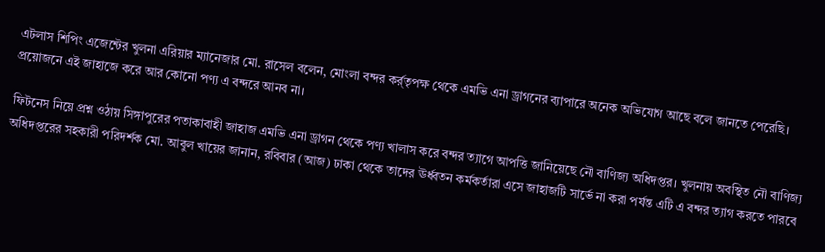এটলাস শিপিং এজেন্টের খুলনা এরিয়ার ম্যানেজার মো. রাসেল বলেন, মোংলা বন্দর কর্র্তৃপক্ষ থেকে এমভি এনা ড্রাগনের ব্যাপারে অনেক অভিযোগ আছে বলে জানতে পেরেছি। প্রয়োজনে এই জাহাজে করে আর কোনো পণ্য এ বন্দরে আনব না।

ফিটনেস নিয়ে প্রশ্ন ওঠায় সিঙ্গাপুরের পতাকাবাহী জাহাজ এমভি এনা ড্রাগন থেকে পণ্য খালাস করে বন্দর ত্যাগে আপত্তি জানিয়েছে নৌ বাণিজ্য অধিদপ্তর। খুলনায় অবস্থিত নৌ বাণিজ্য অধিদপ্তরের সহকারী পরিদর্শক মো. আবুল খায়ের জানান, রবিবার (আজ) ঢাকা থেকে তাদের ঊর্ধ্বতন কর্মকর্তারা এসে জাহাজটি সার্ভে না করা পর্যন্ত এটি এ বন্দর ত্যাগ করতে পারবে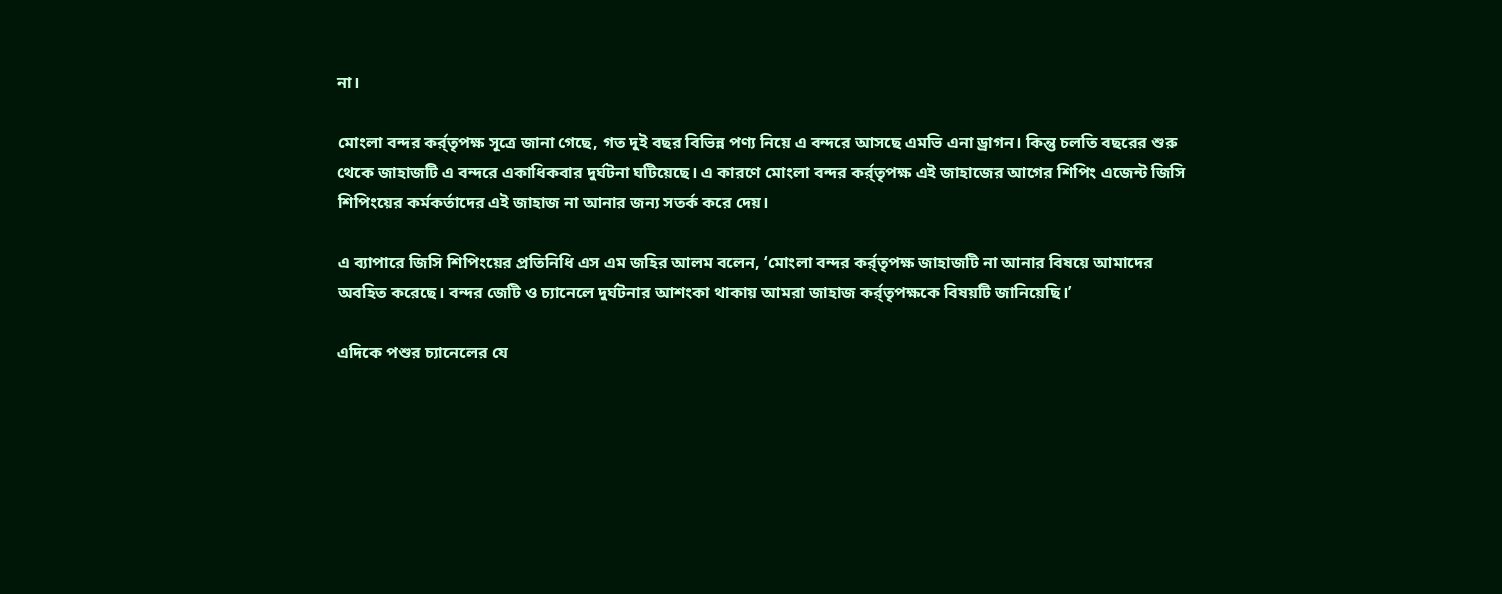না।

মোংলা বন্দর কর্র্তৃপক্ষ সূত্রে জানা গেছে, গত দুই বছর বিভিন্ন পণ্য নিয়ে এ বন্দরে আসছে এমভি এনা ড্রাগন। কিন্তু চলতি বছরের শুরু থেকে জাহাজটি এ বন্দরে একাধিকবার দুর্ঘটনা ঘটিয়েছে। এ কারণে মোংলা বন্দর কর্র্তৃপক্ষ এই জাহাজের আগের শিপিং এজেন্ট জিসি শিপিংয়ের কর্মকর্তাদের এই জাহাজ না আনার জন্য সতর্ক করে দেয়।

এ ব্যাপারে জিসি শিপিংয়ের প্রতিনিধি এস এম জহির আলম বলেন, ‘মোংলা বন্দর কর্র্তৃপক্ষ জাহাজটি না আনার বিষয়ে আমাদের অবহিত করেছে। বন্দর জেটি ও চ্যানেলে দুর্ঘটনার আশংকা থাকায় আমরা জাহাজ কর্র্তৃপক্ষকে বিষয়টি জানিয়েছি।’

এদিকে পশুর চ্যানেলের যে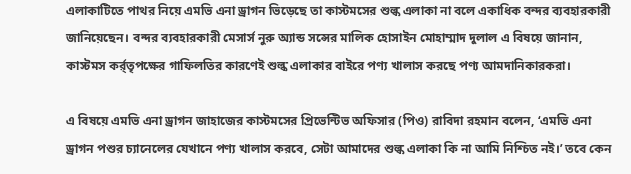এলাকাটিতে পাথর নিয়ে এমভি এনা ড্রাগন ভিড়েছে তা কাস্টমসের শুল্ক এলাকা না বলে একাধিক বন্দর ব্যবহারকারী জানিয়েছেন। বন্দর ব্যবহারকারী মেসার্স নুরু অ্যান্ড সন্সের মালিক হোসাইন মোহাম্মাদ দুলাল এ বিষয়ে জানান, কাস্টমস কর্র্তৃপক্ষের গাফিলতির কারণেই শুল্ক এলাকার বাইরে পণ্য খালাস করছে পণ্য আমদানিকারকরা।

এ বিষয়ে এমভি এনা ড্রাগন জাহাজের কাস্টমসের প্রিভেন্টিভ অফিসার (পিও) রাবিদা রহমান বলেন, ‘এমভি এনা ড্রাগন পশুর চ্যানেলের যেখানে পণ্য খালাস করবে, সেটা আমাদের শুল্ক এলাকা কি না আমি নিশ্চিত নই।’ তবে কেন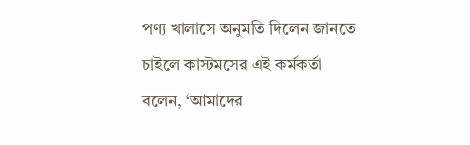পণ্য খালাসে অনুমতি দিলেন জানতে চাইলে কাস্টমসের এই কর্মকর্তা বলেন, ‘আমাদের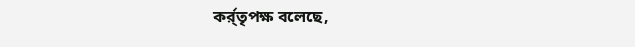কর্র্তৃপক্ষ বলেছে,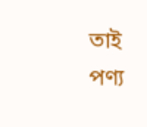তাই পণ্য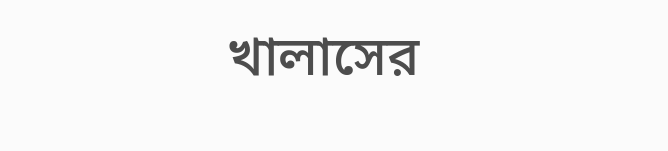খালাসের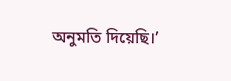অনুমতি দিয়েছি।’